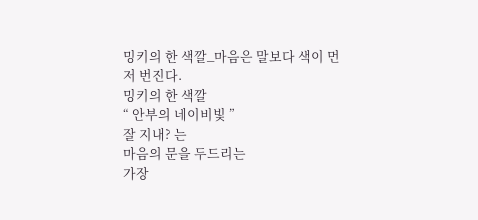밍키의 한 색깔_마음은 말보다 색이 먼저 번진다.
밍키의 한 색깔
“ 안부의 네이비빛 ”
잘 지내? 는
마음의 문을 두드리는
가장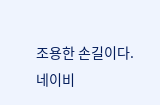조용한 손길이다.
네이비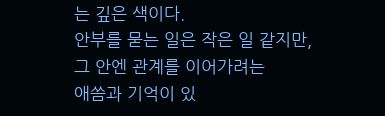는 깊은 색이다.
안부를 묻는 일은 작은 일 같지만,
그 안엔 관계를 이어가려는
애씀과 기억이 있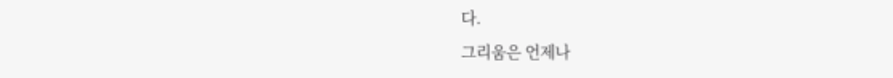다.
그리움은 언제나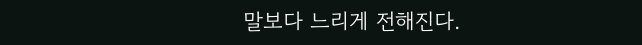말보다 느리게 전해진다.